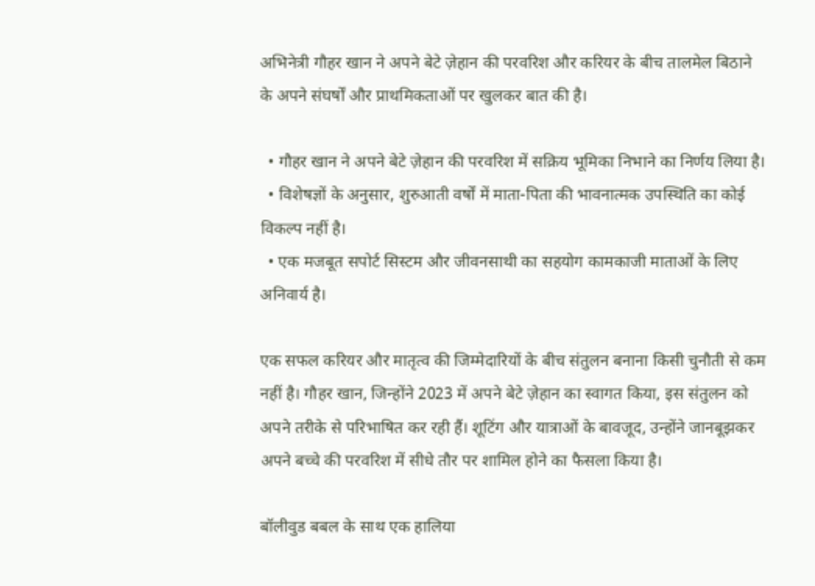अभिनेत्री गौहर खान ने अपने बेटे ज़ेहान की परवरिश और करियर के बीच तालमेल बिठाने के अपने संघर्षों और प्राथमिकताओं पर खुलकर बात की है।

  • गौहर खान ने अपने बेटे ज़ेहान की परवरिश में सक्रिय भूमिका निभाने का निर्णय लिया है।
  • विशेषज्ञों के अनुसार, शुरुआती वर्षों में माता-पिता की भावनात्मक उपस्थिति का कोई विकल्प नहीं है।
  • एक मजबूत सपोर्ट सिस्टम और जीवनसाथी का सहयोग कामकाजी माताओं के लिए अनिवार्य है।

एक सफल करियर और मातृत्व की जिम्मेदारियों के बीच संतुलन बनाना किसी चुनौती से कम नहीं है। गौहर खान, जिन्होंने 2023 में अपने बेटे ज़ेहान का स्वागत किया, इस संतुलन को अपने तरीके से परिभाषित कर रही हैं। शूटिंग और यात्राओं के बावजूद, उन्होंने जानबूझकर अपने बच्चे की परवरिश में सीधे तौर पर शामिल होने का फैसला किया है।

बॉलीवुड बबल के साथ एक हालिया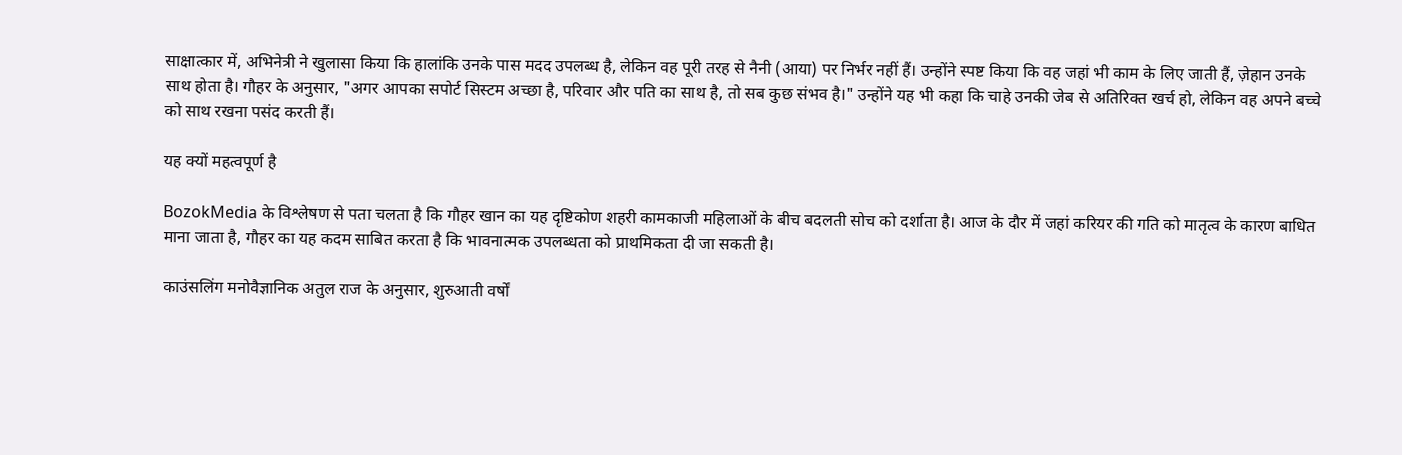साक्षात्कार में, अभिनेत्री ने खुलासा किया कि हालांकि उनके पास मदद उपलब्ध है, लेकिन वह पूरी तरह से नैनी (आया) पर निर्भर नहीं हैं। उन्होंने स्पष्ट किया कि वह जहां भी काम के लिए जाती हैं, ज़ेहान उनके साथ होता है। गौहर के अनुसार, "अगर आपका सपोर्ट सिस्टम अच्छा है, परिवार और पति का साथ है, तो सब कुछ संभव है।" उन्होंने यह भी कहा कि चाहे उनकी जेब से अतिरिक्त खर्च हो, लेकिन वह अपने बच्चे को साथ रखना पसंद करती हैं।

यह क्यों महत्वपूर्ण है

BozokMedia के विश्लेषण से पता चलता है कि गौहर खान का यह दृष्टिकोण शहरी कामकाजी महिलाओं के बीच बदलती सोच को दर्शाता है। आज के दौर में जहां करियर की गति को मातृत्व के कारण बाधित माना जाता है, गौहर का यह कदम साबित करता है कि भावनात्मक उपलब्धता को प्राथमिकता दी जा सकती है।

काउंसलिंग मनोवैज्ञानिक अतुल राज के अनुसार, शुरुआती वर्षों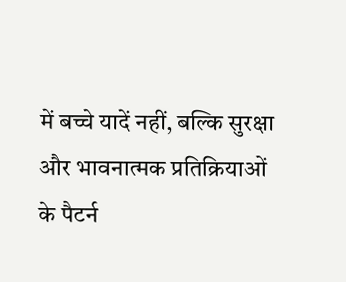में बच्चे यादें नहीं, बल्कि सुरक्षा और भावनात्मक प्रतिक्रियाओं के पैटर्न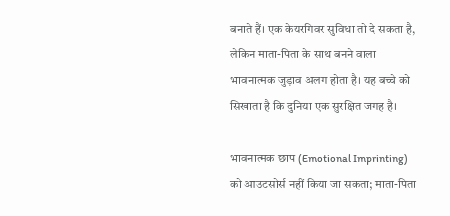बनाते हैं। एक केयरगिवर सुविधा तो दे सकता है, लेकिन माता-पिता के साथ बनने वाला भावनात्मक जुड़ाव अलग होता है। यह बच्चे को सिखाता है कि दुनिया एक सुरक्षित जगह है।

भावनात्मक छाप (Emotional Imprinting) को आउटसोर्स नहीं किया जा सकता; माता-पिता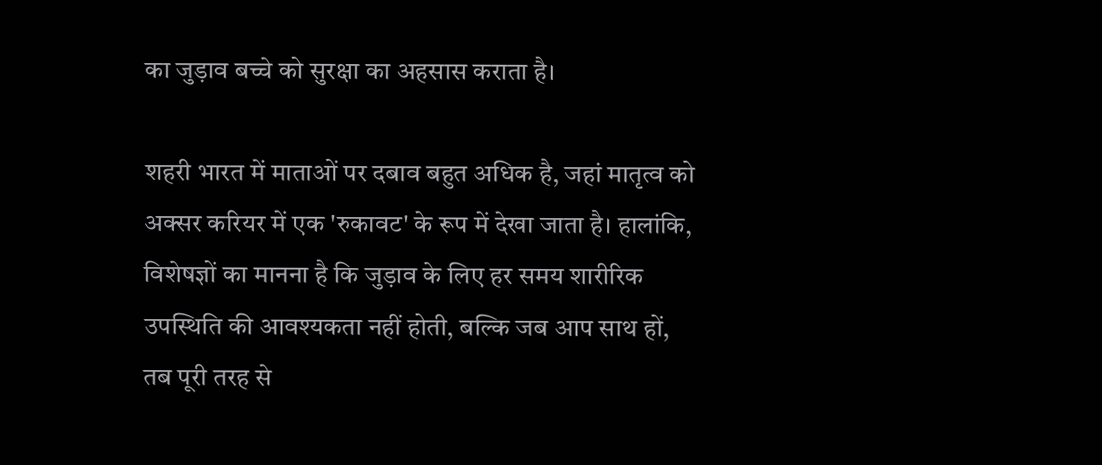का जुड़ाव बच्चे को सुरक्षा का अहसास कराता है।

शहरी भारत में माताओं पर दबाव बहुत अधिक है, जहां मातृत्व को अक्सर करियर में एक 'रुकावट' के रूप में देखा जाता है। हालांकि, विशेषज्ञों का मानना है कि जुड़ाव के लिए हर समय शारीरिक उपस्थिति की आवश्यकता नहीं होती, बल्कि जब आप साथ हों, तब पूरी तरह से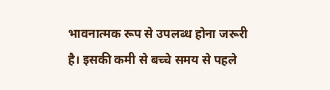भावनात्मक रूप से उपलब्ध होना जरूरी है। इसकी कमी से बच्चे समय से पहले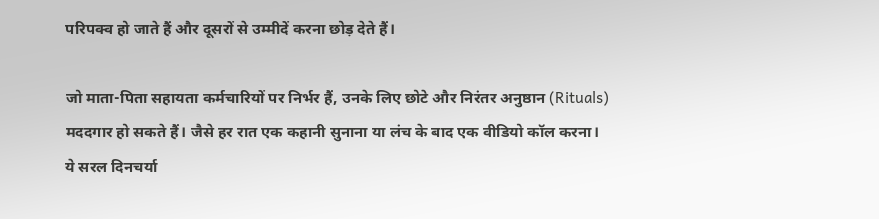परिपक्व हो जाते हैं और दूसरों से उम्मीदें करना छोड़ देते हैं।

जो माता-पिता सहायता कर्मचारियों पर निर्भर हैं, उनके लिए छोटे और निरंतर अनुष्ठान (Rituals) मददगार हो सकते हैं। जैसे हर रात एक कहानी सुनाना या लंच के बाद एक वीडियो कॉल करना। ये सरल दिनचर्या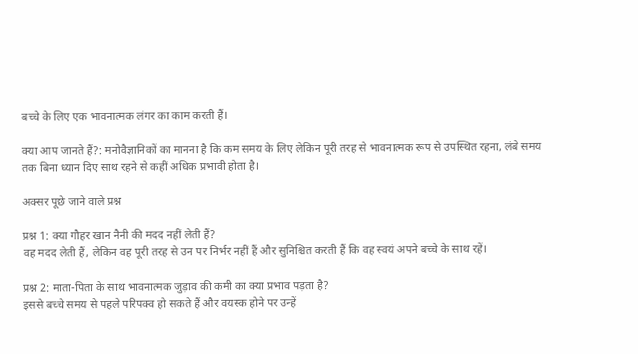बच्चे के लिए एक भावनात्मक लंगर का काम करती हैं।

क्या आप जानते हैं?: मनोवैज्ञानिकों का मानना है कि कम समय के लिए लेकिन पूरी तरह से भावनात्मक रूप से उपस्थित रहना, लंबे समय तक बिना ध्यान दिए साथ रहने से कहीं अधिक प्रभावी होता है।

अक्सर पूछे जाने वाले प्रश्न

प्रश्न 1: क्या गौहर खान नैनी की मदद नहीं लेती हैं?
वह मदद लेती हैं, लेकिन वह पूरी तरह से उन पर निर्भर नहीं हैं और सुनिश्चित करती हैं कि वह स्वयं अपने बच्चे के साथ रहें।

प्रश्न 2: माता-पिता के साथ भावनात्मक जुड़ाव की कमी का क्या प्रभाव पड़ता है?
इससे बच्चे समय से पहले परिपक्व हो सकते हैं और वयस्क होने पर उन्हें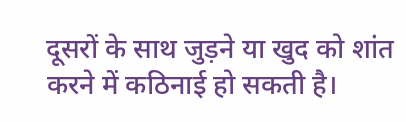दूसरों के साथ जुड़ने या खुद को शांत करने में कठिनाई हो सकती है।